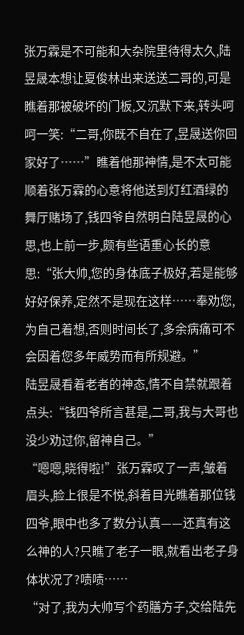张万霖是不可能和大杂院里待得太久,陆昱晟本想让夏俊林出来送送二哥的,可是瞧着那被破坏的门板,又沉默下来,转头呵呵一笑:“二哥,你既不自在了,昱晟送你回家好了……”瞧着他那神情,是不太可能顺着张万霖的心意将他送到灯红酒绿的舞厅赌场了,钱四爷自然明白陆昱晟的心思,也上前一步,颇有些语重心长的意思:“张大帅,您的身体底子极好,若是能够好好保养,定然不是现在这样……奉劝您,为自己着想,否则时间长了,多余病痛可不会因着您多年威势而有所规避。”
陆昱晟看着老者的神态,情不自禁就跟着点头:“钱四爷所言甚是,二哥,我与大哥也没少劝过你,留神自己。”
“嗯嗯,晓得啦!”张万霖叹了一声,皱着眉头,脸上很是不悦,斜着目光瞧着那位钱四爷,眼中也多了数分认真——还真有这么神的人?只瞧了老子一眼,就看出老子身体状况了?啧啧……
“对了,我为大帅写个药膳方子,交给陆先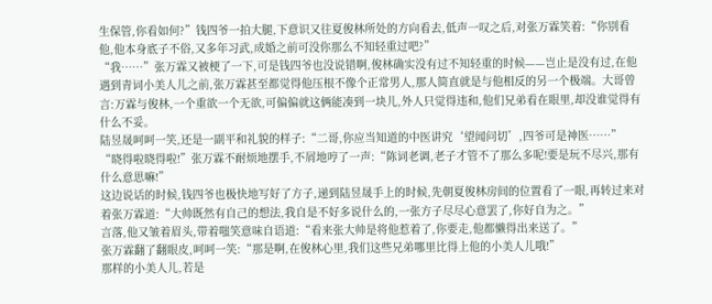生保管,你看如何?”钱四爷一拍大腿,下意识又往夏俊林所处的方向看去,低声一叹之后,对张万霖笑着:“你别看他,他本身底子不俗,又多年习武,成婚之前可没你那么不知轻重过吧?”
“我……”张万霖又被梗了一下,可是钱四爷也没说错啊,俊林确实没有过不知轻重的时候——岂止是没有过,在他遇到青词小美人儿之前,张万霖甚至都觉得他压根不像个正常男人,那人简直就是与他相反的另一个极端。大哥曾言:万霖与俊林,一个重欲一个无欲,可偏偏就这俩能凑到一块儿,外人只觉得违和,他们兄弟看在眼里,却没谁觉得有什么不妥。
陆昱晟呵呵一笑,还是一副平和礼貌的样子:“二哥,你应当知道的中医讲究‘望闻问切’,四爷可是神医……”
“晓得啦晓得啦!”张万霖不耐烦地摆手,不屑地哼了一声:“陈词老调,老子才管不了那么多呢!要是玩不尽兴,那有什么意思嘛!”
这边说话的时候,钱四爷也极快地写好了方子,递到陆昱晟手上的时候,先朝夏俊林房间的位置看了一眼,再转过来对着张万霖道:“大帅既然有自己的想法,我自是不好多说什么的,一张方子尽尽心意罢了,你好自为之。”
言落,他又皱着眉头,带着嗤笑意味自语道:“看来张大帅是将他惹着了,你要走,他都懒得出来送了。”
张万霖翻了翻眼皮,呵呵一笑:“那是啊,在俊林心里,我们这些兄弟哪里比得上他的小美人儿哦!”
那样的小美人儿,若是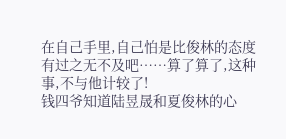在自己手里,自己怕是比俊林的态度有过之无不及吧……算了算了,这种事,不与他计较了!
钱四爷知道陆昱晟和夏俊林的心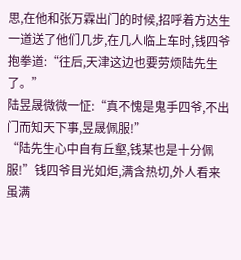思,在他和张万霖出门的时候,招呼着方达生一道送了他们几步,在几人临上车时,钱四爷抱拳道:“往后,天津这边也要劳烦陆先生了。”
陆昱晟微微一怔:“真不愧是鬼手四爷,不出门而知天下事,昱晟佩服!”
“陆先生心中自有丘壑,钱某也是十分佩服!”钱四爷目光如炬,满含热切,外人看来虽满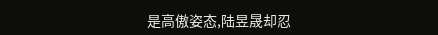是高傲姿态,陆昱晟却忍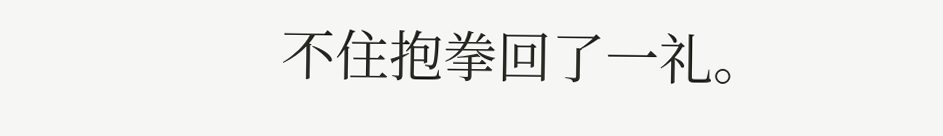不住抱拳回了一礼。